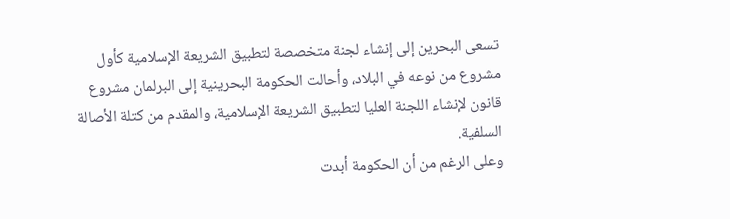تسعى البحرين إلى إنشاء لجنة متخصصة لتطبيق الشريعة الإسلامية كأول مشروع من نوعه في البلاد، وأحالت الحكومة البحرينية إلى البرلمان مشروع قانون لإنشاء اللجنة العليا لتطبيق الشريعة الإسلامية، والمقدم من كتلة الأصالة السلفية.
وعلى الرغم من أن الحكومة أبدت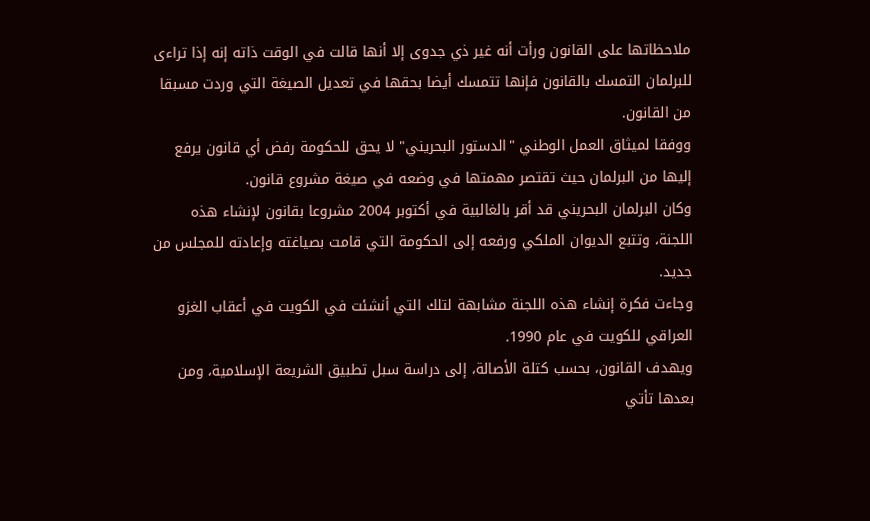ملاحظاتها على القانون ورأت أنه غير ذي جدوى إلا أنها قالت في الوقت ذاته إنه إذا تراءى للبرلمان التمسك بالقانون فإنها تتمسك أيضا بحقها في تعديل الصيغة التي وردت مسبقا من القانون.
ووفقا لميثاق العمل الوطني "الدستور البحريني" لا يحق للحكومة رفض أي قانون يرفع إليها من البرلمان حيث تقتصر مهمتها في وضعه في صيغة مشروع قانون.
وكان البرلمان البحريني قد أقر بالغالبية في أكتوبر 2004 مشروعا بقانون لإنشاء هذه اللجنة، وتتبع الديوان الملكي ورفعه إلى الحكومة التي قامت بصياغته وإعادته للمجلس من جديد.
وجاءت فكرة إنشاء هذه اللجنة مشابهة لتلك التي أنشئت في الكويت في أعقاب الغزو العراقي للكويت في عام 1990.
ويهدف القانون، بحسب كتلة الأصالة، إلى دراسة سبل تطبيق الشريعة الإسلامية، ومن بعدها تأتي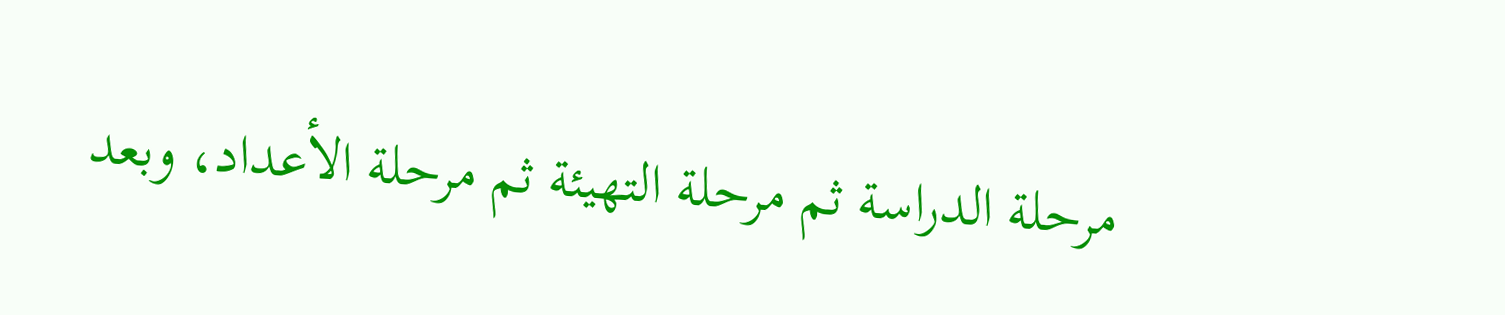مرحلة الدراسة ثم مرحلة التهيئة ثم مرحلة الأعداد، وبعد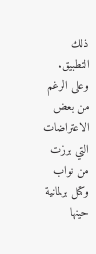ذلك التطبيق.
وعلى الرغم من بعض الاعتراضات التي برزت من نواب وكتل برلمانية حينها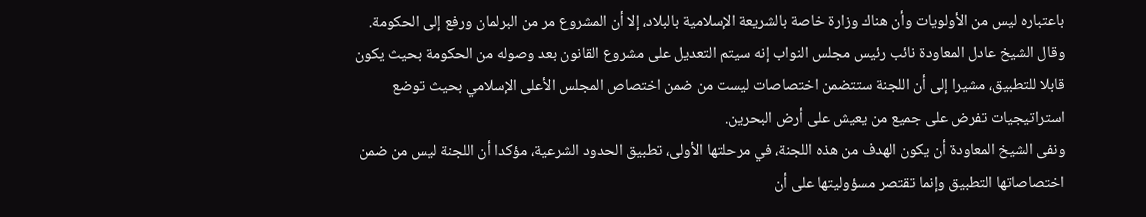باعتباره ليس من الأولويات وأن هناك وزارة خاصة بالشريعة الإسلامية بالبلاد، إلا أن المشروع مر من البرلمان ورفع إلى الحكومة.
وقال الشيخ عادل المعاودة نائب رئيس مجلس النواب إنه سيتم التعديل على مشروع القانون بعد وصوله من الحكومة بحيث يكون قابلا للتطبيق، مشيرا إلى أن اللجنة ستتضمن اختصاصات ليست من ضمن اختصاص المجلس الأعلى الإسلامي بحيث توضع استراتيجيات تفرض على جميع من يعيش على أرض البحرين.
ونفى الشيخ المعاودة أن يكون الهدف من هذه اللجنة، في مرحلتها الأولى، تطبيق الحدود الشرعية، مؤكدا أن اللجنة ليس من ضمن اختصاصاتها التطبيق وإنما تقتصر مسؤوليتها على أن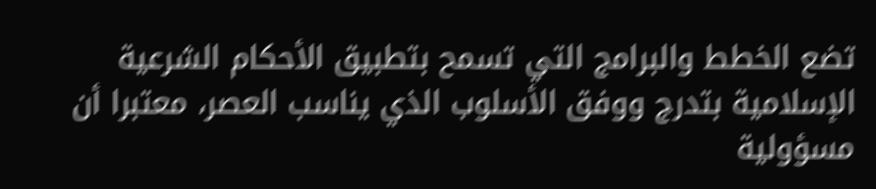تضع الخطط والبرامج التي تسمح بتطبيق الأحكام الشرعية الإسلامية بتدرج ووفق الأسلوب الذي يناسب العصر، معتبرا أن مسؤولية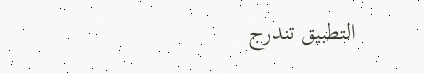التطبيق تندرج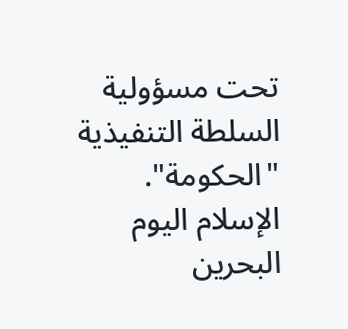تحت مسؤولية السلطة التنفيذية "الحكومة".
الإسلام اليوم
البحرين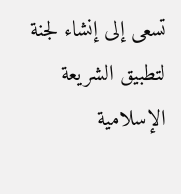تسعى إلى إنشاء لجنة لتطبيق الشريعة الإسلامية